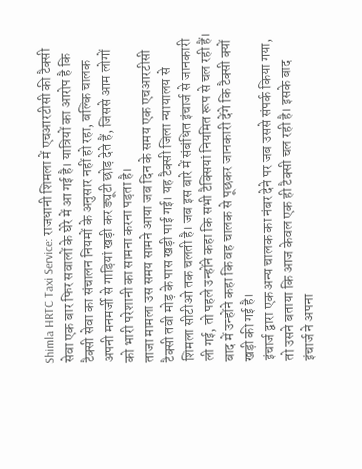Shimla HRTC Taxi Service: राजधानी शिमला में एचआरटीसी की टैक्सी सेवा एक बार फिर सवालों के घेरे में आ गई है। यात्रियों का आरोप है कि टैक्सी सेवा का संचालन नियमों के अनुसार नहीं हो रहा, बल्कि चालक अपनी मनमर्जी से गाड़ियां खड़ी कर ड्यूटी छोड़ देते हैं, जिससे आम लोगों को भारी परेशानी का सामना करना पड़ता है।
ताजा मामला उस समय सामने आया जब दिन के समय एक एचआरटीसी टैक्सी तवी मोड़ के पास खड़ी पाई गई। यह टैक्सी जिला न्यायालय से शिमला सीटीओ तक चलती है। जब इस बारे में संबंधित इंचार्ज से जानकारी ली गई, तो पहले उन्होंने कहा कि सभी टैक्सियां नियमित रूप से चल रही हैं। बाद में उन्होंने कहा कि वह चालक से पूछकर जानकारी देंगे कि टैक्सी क्यों खड़ी की गई है।
इंचार्ज द्वारा एक अन्य चालक का नंबर देने पर जब उससे संपर्क किया गया, तो उसने बताया कि आज केवल एक ही टैक्सी चल रही है। इसके बाद इंचार्ज ने अपना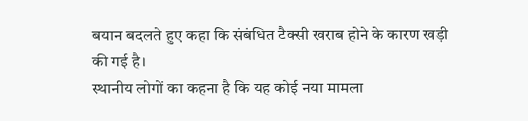बयान बदलते हुए कहा कि संबंधित टैक्सी खराब होने के कारण खड़ी की गई है।
स्थानीय लोगों का कहना है कि यह कोई नया मामला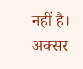नहीं है। अक्सर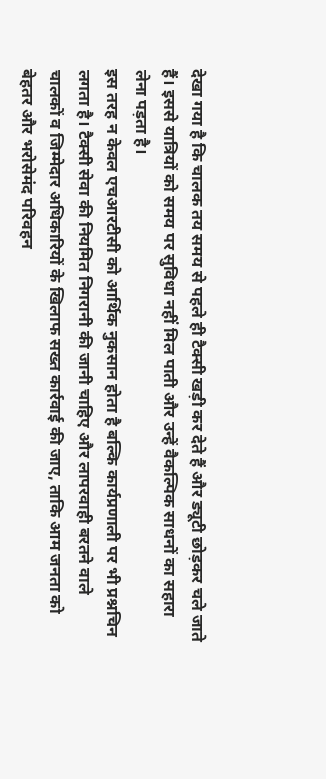देखा गया है कि चालक तय समय से पहले ही टैक्सी खड़ी कर देते हैं और ड्यूटी छोड़कर चले जाते हैं। इससे यात्रियों को समय पर सुविधा नहीं मिल पाती और उन्हें वैकल्पिक साधनों का सहारा लेना पड़ता है।
इस तरह न केवल एचआरटीसी को आर्थिक नुकसान होता है बल्कि कार्यप्रणाली पर भी प्रश्नचिन लगता है। टैक्सी सेवा की नियमित निगरानी की जानी चाहिए और लापरवाही बरतने वाले चालकों व जिम्मेदार अधिकारियों के खिलाफ सख्त कार्रवाई की जाए, ताकि आम जनता को बेहतर और भरोसेमंद परिवहन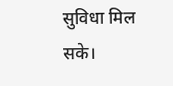सुविधा मिल सके।